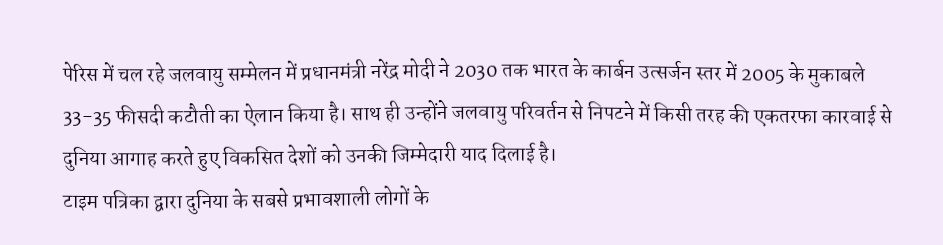पेरिस में चल रहे जलवायु सम्मेलन में प्रधानमंत्री नरेंद्र मोदी ने 2030 तक भारत के कार्बन उत्सर्जन स्तर में 2005 के मुकाबले 33-35 फीसदी कटौती का ऐलान किया है। साथ ही उन्होंने जलवायु परिवर्तन से निपटने में किसी तरह की एकतरफा कारवाई से दुनिया आगाह करते हुए विकसित देशों को उनकी जिम्मेदारी याद दिलाई है।
टाइम पत्रिका द्वारा दुनिया के सबसे प्रभावशाली लोगों के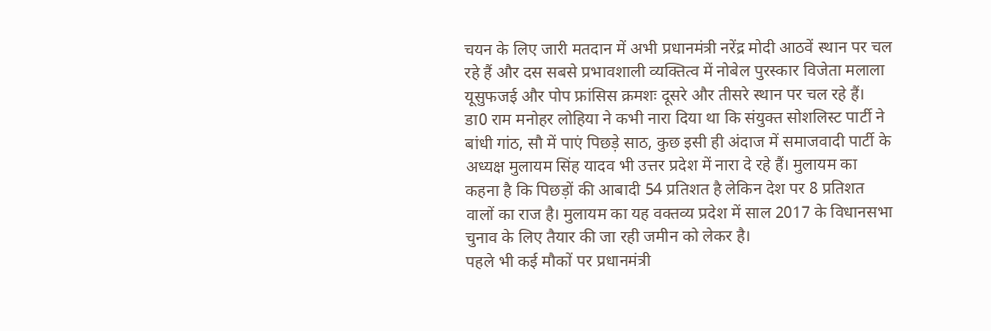चयन के लिए जारी मतदान में अभी प्रधानमंत्री नरेंद्र मोदी आठवें स्थान पर चल रहे हैं और दस सबसे प्रभावशाली व्यक्तित्व में नोबेल पुरस्कार विजेता मलाला यूसुफजई और पोप फ्रांसिस क्रमशः दूसरे और तीसरे स्थान पर चल रहे हैं।
डा0 राम मनोहर लोहिया ने कभी नारा दिया था कि संयुक्त सोशलिस्ट पार्टी ने बांधी गांठ, सौ में पाएं पिछड़े साठ, कुछ इसी ही अंदाज में समाजवादी पार्टी के अध्यक्ष मुलायम सिंह यादव भी उत्तर प्रदेश में नारा दे रहे हैं। मुलायम का कहना है कि पिछड़ों की आबादी 54 प्रतिशत है लेकिन देश पर 8 प्रतिशत वालों का राज है। मुलायम का यह वक्तव्य प्रदेश में साल 2017 के विधानसभा चुनाव के लिए तैयार की जा रही जमीन को लेकर है।
पहले भी कई मौकों पर प्रधानमंत्री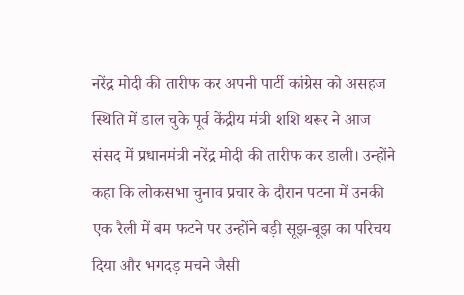नरेंद्र मोदी की तारीफ कर अपनी पार्टी कांग्रेस को असहज स्थिति में डाल चुके पूर्व केंद्रीय मंत्री शशि थरूर ने आज संसद में प्रधानमंत्री नरेंद्र मोदी की तारीफ कर डाली। उन्होंने कहा कि लोकसभा चुनाव प्रचार के दौरान पटना में उनकी एक रैली में बम फटने पर उन्होंने बड़ी सूझ-बूझ का परिचय दिया और भगदड़ मचने जैसी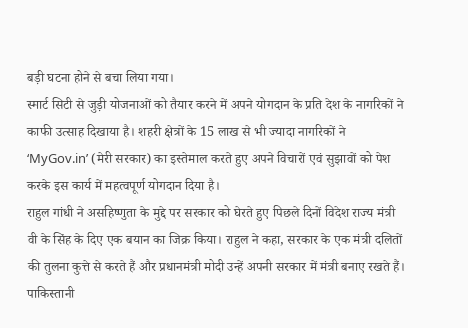बड़ी घटना होने से बचा लिया गया।
स्मार्ट सिटी से जुड़ी योजनाओं को तैयार करने में अपने योगदान के प्रति देश के नागरिकों ने काफी उत्साह दिखाया है। शहरी क्षेत्रों के 15 लाख से भी ज्यादा नागरिकों ने ‘MyGov.in’ (मेरी सरकार) का इस्तेमाल करते हुए अपने विचारों एवं सुझावों को पेश करके इस कार्य में महत्वपूर्ण योगदान दिया है।
राहुल गांधी ने असहिष्णुता के मुद्दे पर सरकार को घेरते हुए पिछले दिनों विदेश राज्य मंत्री वी के सिंह के दिए एक बयान का जिक्र किया। राहुल ने कहा, सरकार के एक मंत्री दलितों की तुलना कुत्ते से करते हैं और प्रधानमंत्री मोदी उन्हें अपनी सरकार में मंत्री बनाए रखते हैं।
पाकिस्तानी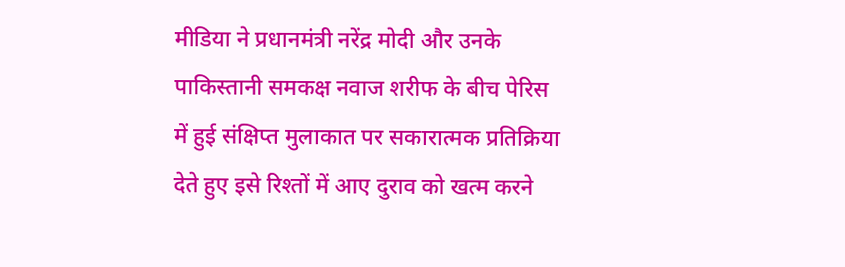मीडिया ने प्रधानमंत्री नरेंद्र मोदी और उनके पाकिस्तानी समकक्ष नवाज शरीफ के बीच पेरिस में हुई संक्षिप्त मुलाकात पर सकारात्मक प्रतिक्रिया देते हुए इसे रिश्तों में आए दुराव को खत्म करने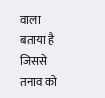वाला बताया है जिससे तनाव को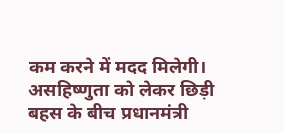कम करने में मदद मिलेगी।
असहिष्णुता को लेकर छिड़ी बहस के बीच प्रधानमंत्री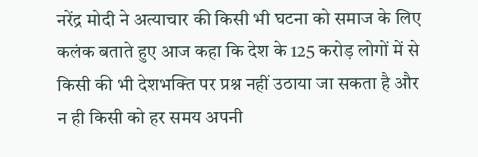नरेंद्र मोदी ने अत्याचार की किसी भी घटना को समाज के लिए कलंक बताते हुए आज कहा कि देश के 125 करोड़ लोगों में से किसी की भी देशभक्ति पर प्रश्न नहीं उठाया जा सकता है और न ही किसी को हर समय अपनी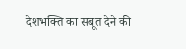देशभक्ति का सबूत देने की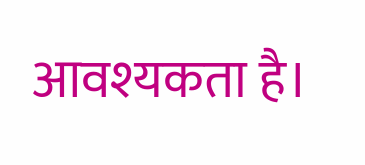आवश्यकता है।